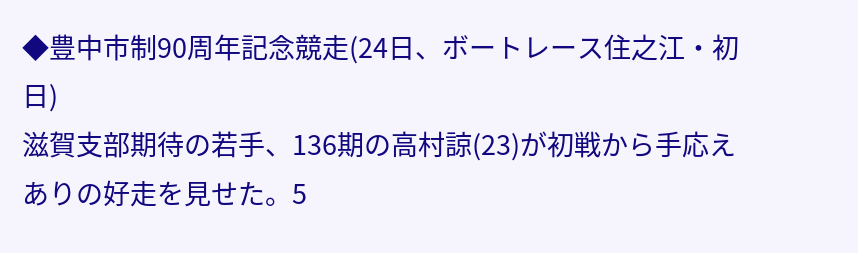◆豊中市制90周年記念競走(24日、ボートレース住之江・初日)
滋賀支部期待の若手、136期の高村諒(23)が初戦から手応えありの好走を見せた。5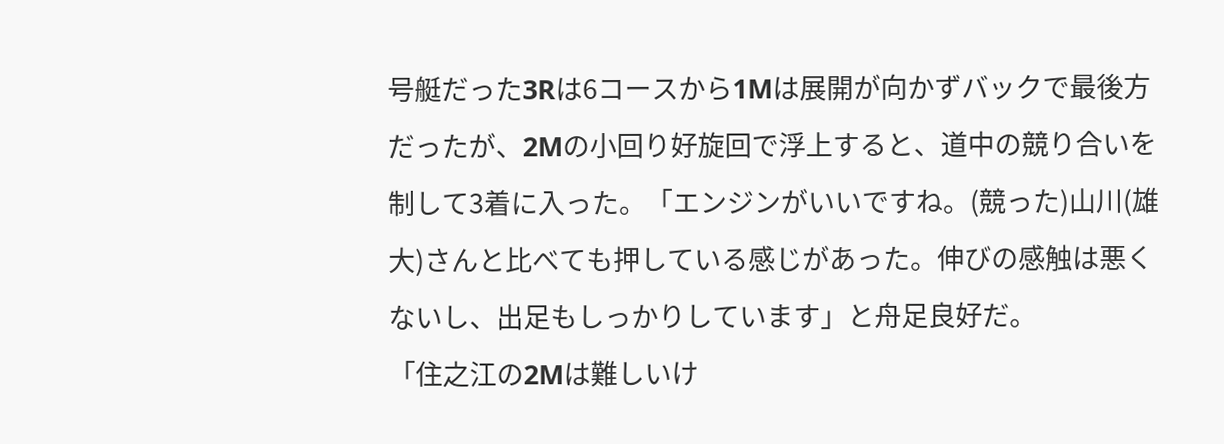号艇だった3Rは6コースから1Mは展開が向かずバックで最後方だったが、2Mの小回り好旋回で浮上すると、道中の競り合いを制して3着に入った。「エンジンがいいですね。(競った)山川(雄大)さんと比べても押している感じがあった。伸びの感触は悪くないし、出足もしっかりしています」と舟足良好だ。
「住之江の2Mは難しいけ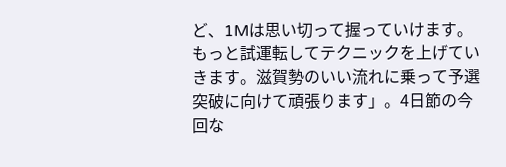ど、1Mは思い切って握っていけます。もっと試運転してテクニックを上げていきます。滋賀勢のいい流れに乗って予選突破に向けて頑張ります」。4日節の今回な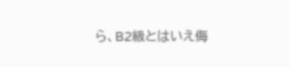ら、B2級とはいえ侮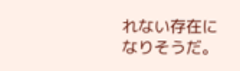れない存在になりそうだ。